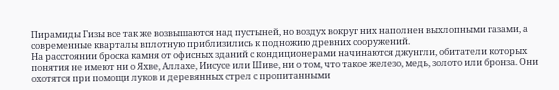Пирамиды Гизы все так же возвышаются над пустыней, но воздух вокруг них наполнен выхлопными газами, а современные кварталы вплотную приблизились к подножию древних сооружений.
На расстоянии броска камня от офисных зданий с кондиционерами начинаются джунгли, обитатели которых понятия не имеют ни о Яхве, Аллахе, Иисусе или Шиве, ни о том, что такое железо, медь, золото или бронза. Они охотятся при помощи луков и деревянных стрел с пропитанными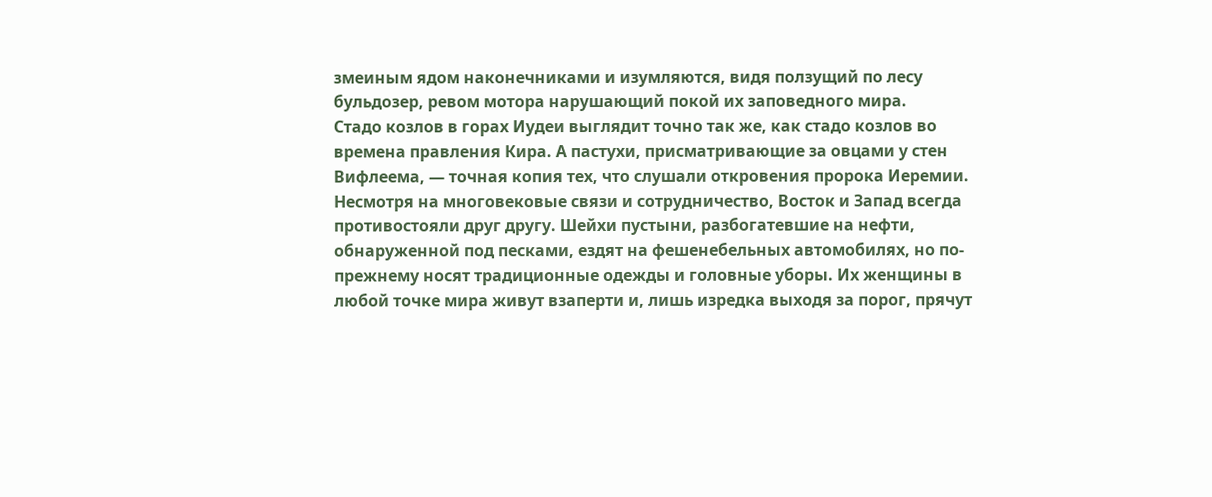змеиным ядом наконечниками и изумляются, видя ползущий по лесу бульдозер, ревом мотора нарушающий покой их заповедного мира.
Стадо козлов в горах Иудеи выглядит точно так же, как стадо козлов во времена правления Кира. А пастухи, присматривающие за овцами у стен Вифлеема, — точная копия тех, что слушали откровения пророка Иеремии.
Несмотря на многовековые связи и сотрудничество, Восток и Запад всегда противостояли друг другу. Шейхи пустыни, разбогатевшие на нефти, обнаруженной под песками, ездят на фешенебельных автомобилях, но по-прежнему носят традиционные одежды и головные уборы. Их женщины в любой точке мира живут взаперти и, лишь изредка выходя за порог, прячут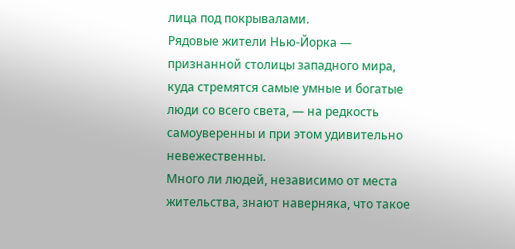лица под покрывалами.
Рядовые жители Нью-Йорка — признанной столицы западного мира, куда стремятся самые умные и богатые люди со всего света, — на редкость самоуверенны и при этом удивительно невежественны.
Много ли людей, независимо от места жительства, знают наверняка, что такое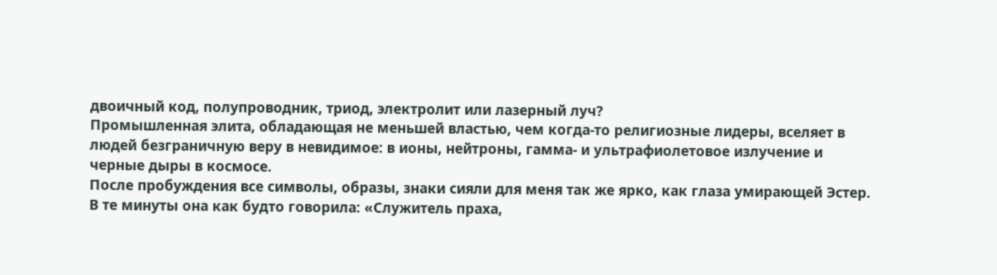двоичный код, полупроводник, триод, электролит или лазерный луч?
Промышленная элита, обладающая не меньшей властью, чем когда-то религиозные лидеры, вселяет в людей безграничную веру в невидимое: в ионы, нейтроны, гамма- и ультрафиолетовое излучение и черные дыры в космосе.
После пробуждения все символы, образы, знаки сияли для меня так же ярко, как глаза умирающей Эстер.
В те минуты она как будто говорила: «Служитель праха,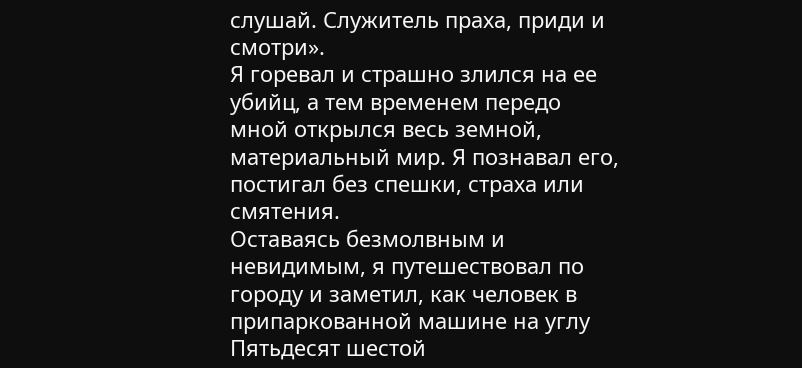слушай. Служитель праха, приди и смотри».
Я горевал и страшно злился на ее убийц, а тем временем передо мной открылся весь земной, материальный мир. Я познавал его, постигал без спешки, страха или смятения.
Оставаясь безмолвным и невидимым, я путешествовал по городу и заметил, как человек в припаркованной машине на углу Пятьдесят шестой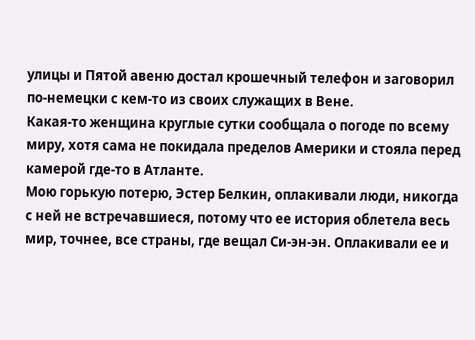улицы и Пятой авеню достал крошечный телефон и заговорил по-немецки с кем-то из своих служащих в Вене.
Какая-то женщина круглые сутки сообщала о погоде по всему миру, хотя сама не покидала пределов Америки и стояла перед камерой где-то в Атланте.
Мою горькую потерю, Эстер Белкин, оплакивали люди, никогда с ней не встречавшиеся, потому что ее история облетела весь мир, точнее, все страны, где вещал Си-эн-эн. Оплакивали ее и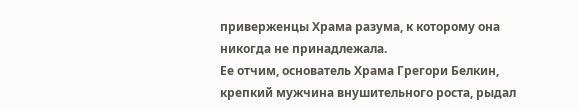приверженцы Храма разума, к которому она никогда не принадлежала.
Ее отчим, основатель Храма Грегори Белкин, крепкий мужчина внушительного роста, рыдал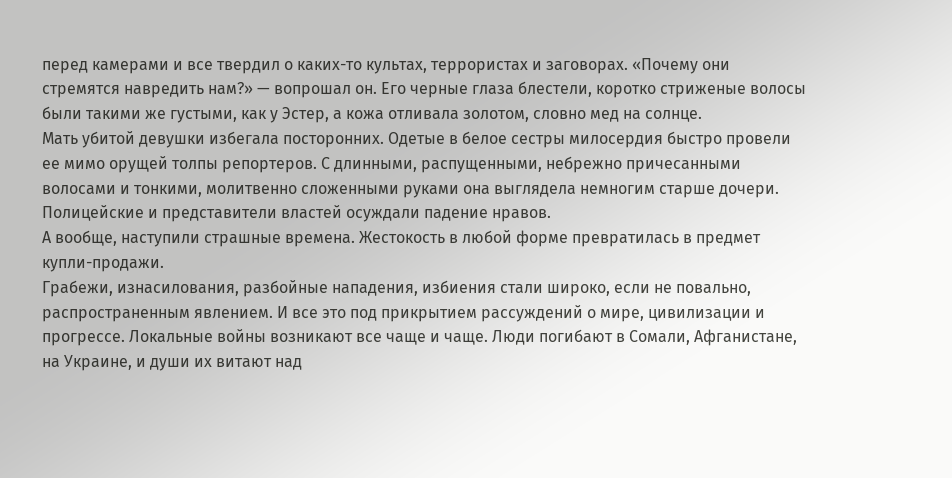перед камерами и все твердил о каких-то культах, террористах и заговорах. «Почему они стремятся навредить нам?» — вопрошал он. Его черные глаза блестели, коротко стриженые волосы были такими же густыми, как у Эстер, а кожа отливала золотом, словно мед на солнце.
Мать убитой девушки избегала посторонних. Одетые в белое сестры милосердия быстро провели ее мимо орущей толпы репортеров. С длинными, распущенными, небрежно причесанными волосами и тонкими, молитвенно сложенными руками она выглядела немногим старше дочери.
Полицейские и представители властей осуждали падение нравов.
А вообще, наступили страшные времена. Жестокость в любой форме превратилась в предмет купли-продажи.
Грабежи, изнасилования, разбойные нападения, избиения стали широко, если не повально, распространенным явлением. И все это под прикрытием рассуждений о мире, цивилизации и прогрессе. Локальные войны возникают все чаще и чаще. Люди погибают в Сомали, Афганистане, на Украине, и души их витают над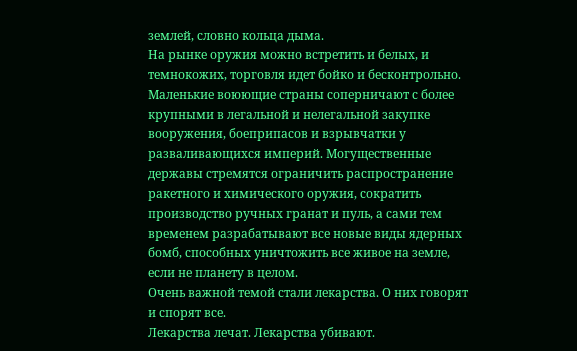землей, словно кольца дыма.
На рынке оружия можно встретить и белых, и темнокожих, торговля идет бойко и бесконтрольно. Маленькие воюющие страны соперничают с более крупными в легальной и нелегальной закупке вооружения, боеприпасов и взрывчатки у разваливающихся империй. Могущественные державы стремятся ограничить распространение ракетного и химического оружия, сократить производство ручных гранат и пуль, а сами тем временем разрабатывают все новые виды ядерных бомб, способных уничтожить все живое на земле, если не планету в целом.
Очень важной темой стали лекарства. О них говорят и спорят все.
Лекарства лечат. Лекарства убивают.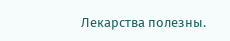Лекарства полезны.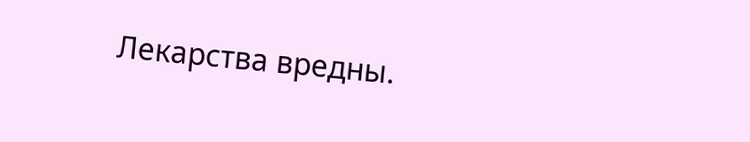Лекарства вредны.